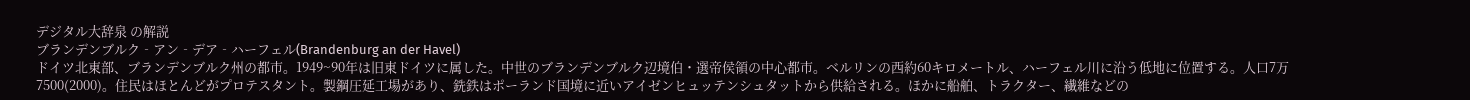デジタル大辞泉 の解説
ブランデンブルク‐アン‐デア‐ハーフェル(Brandenburg an der Havel)
ドイツ北東部、ブランデンブルク州の都市。1949~90年は旧東ドイツに属した。中世のブランデンブルク辺境伯・選帝侯領の中心都市。ベルリンの西約60キロメートル、ハーフェル川に沿う低地に位置する。人口7万7500(2000)。住民はほとんどがプロテスタント。製鋼圧延工場があり、銑鉄はポーランド国境に近いアイゼンヒュッテンシュタットから供給される。ほかに船舶、トラクター、繊維などの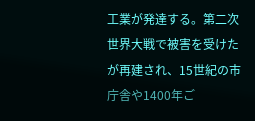工業が発達する。第二次世界大戦で被害を受けたが再建され、15世紀の市庁舎や1400年ご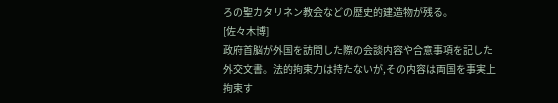ろの聖カタリネン教会などの歴史的建造物が残る。
[佐々木博]
政府首脳が外国を訪問した際の会談内容や合意事項を記した外交文書。法的拘束力は持たないが,その内容は両国を事実上拘束す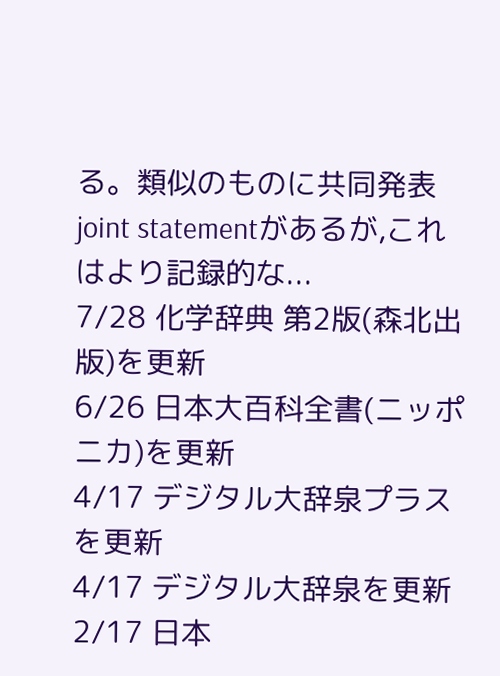る。類似のものに共同発表 joint statementがあるが,これはより記録的な...
7/28 化学辞典 第2版(森北出版)を更新
6/26 日本大百科全書(ニッポニカ)を更新
4/17 デジタル大辞泉プラスを更新
4/17 デジタル大辞泉を更新
2/17 日本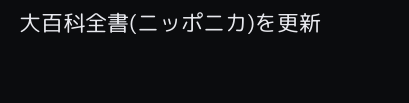大百科全書(ニッポニカ)を更新